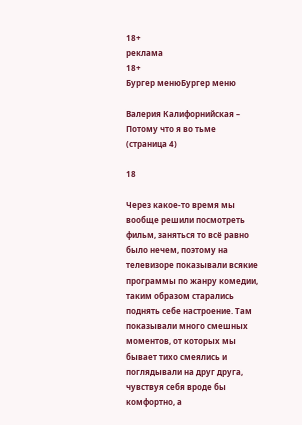18+
реклама
18+
Бургер менюБургер меню

Валерия Калифорнийская – Потому что я во тьме (страница 4)

18

Через какое-то время мы вообще решили посмотреть фильм, заняться то всё равно было нечем, поэтому на телевизоре показывали всякие программы по жанру комедии, таким образом старались поднять себе настроение. Там показывали много смешных моментов, от которых мы бывает тихо смеялись и поглядывали на друг друга, чувствуя себя вроде бы комфортно, а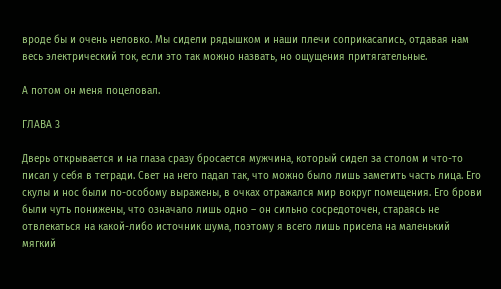вроде бы и очень неловко. Мы сидели рядышком и наши плечи соприкасались, отдавая нам весь электрический ток, если это так можно назвать, но ощущения притягательные.

А потом он меня поцеловал.

ГЛАВА 3

Дверь открывается и на глаза сразу бросается мужчина, который сидел за столом и что-то писал у себя в тетради. Свет на него падал так, что можно было лишь заметить часть лица. Его скулы и нос были по-особому выражены, в очках отражался мир вокруг помещения. Его брови были чуть понижены, что означало лишь одно – он сильно сосредоточен, стараясь не отвлекаться на какой-либо источник шума, поэтому я всего лишь присела на маленький мягкий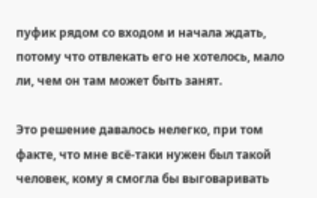пуфик рядом со входом и начала ждать, потому что отвлекать его не хотелось, мало ли, чем он там может быть занят.

Это решение давалось нелегко, при том факте, что мне всё-таки нужен был такой человек, кому я смогла бы выговаривать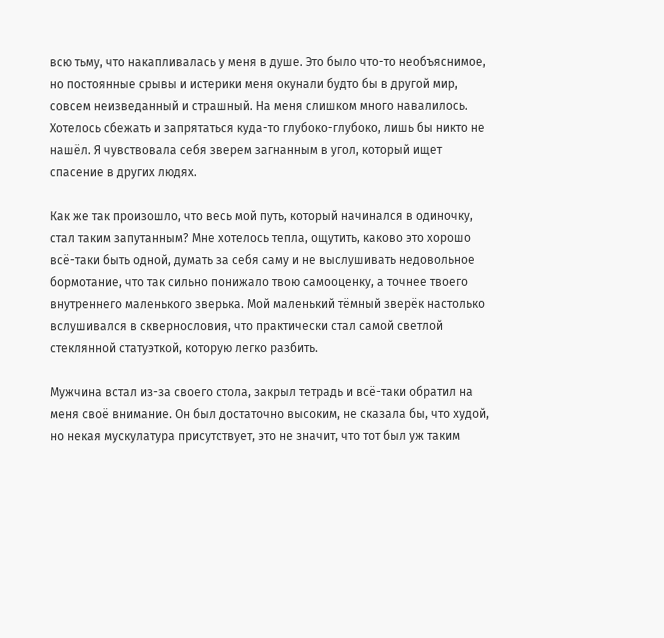всю тьму, что накапливалась у меня в душе. Это было что-то необъяснимое, но постоянные срывы и истерики меня окунали будто бы в другой мир, совсем неизведанный и страшный. На меня слишком много навалилось. Хотелось сбежать и запрятаться куда-то глубоко-глубоко, лишь бы никто не нашёл. Я чувствовала себя зверем загнанным в угол, который ищет спасение в других людях.

Как же так произошло, что весь мой путь, который начинался в одиночку, стал таким запутанным? Мне хотелось тепла, ощутить, каково это хорошо всё-таки быть одной, думать за себя саму и не выслушивать недовольное бормотание, что так сильно понижало твою самооценку, а точнее твоего внутреннего маленького зверька. Мой маленький тёмный зверёк настолько вслушивался в сквернословия, что практически стал самой светлой стеклянной статуэткой, которую легко разбить.

Мужчина встал из-за своего стола, закрыл тетрадь и всё-таки обратил на меня своё внимание. Он был достаточно высоким, не сказала бы, что худой, но некая мускулатура присутствует, это не значит, что тот был уж таким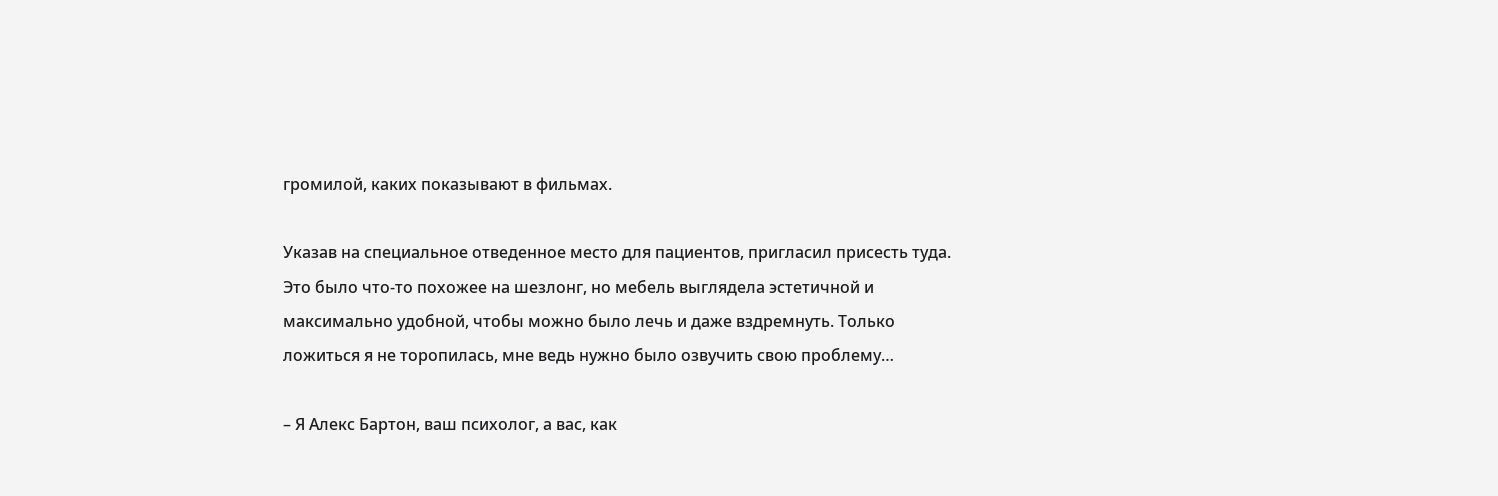громилой, каких показывают в фильмах.

Указав на специальное отведенное место для пациентов, пригласил присесть туда. Это было что-то похожее на шезлонг, но мебель выглядела эстетичной и максимально удобной, чтобы можно было лечь и даже вздремнуть. Только ложиться я не торопилась, мне ведь нужно было озвучить свою проблему…

– Я Алекс Бартон, ваш психолог, а вас, как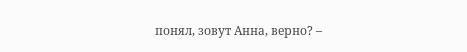понял, зовут Анна, верно? –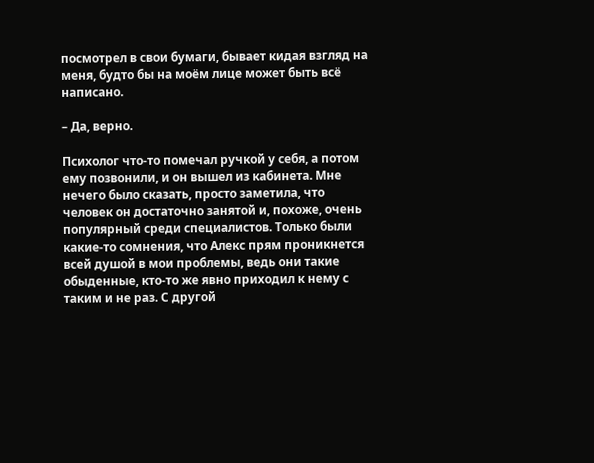посмотрел в свои бумаги, бывает кидая взгляд на меня, будто бы на моём лице может быть всё написано.

– Да, верно.

Психолог что-то помечал ручкой у себя, а потом ему позвонили, и он вышел из кабинета. Мне нечего было сказать, просто заметила, что человек он достаточно занятой и, похоже, очень популярный среди специалистов. Только были какие-то сомнения, что Алекс прям проникнется всей душой в мои проблемы, ведь они такие обыденные, кто-то же явно приходил к нему с таким и не раз. С другой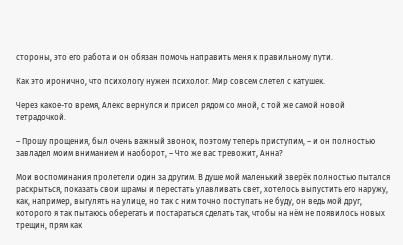стороны, это его работа и он обязан помочь направить меня к правильному пути.

Как это иронично, что психологу нужен психолог. Мир совсем слетел с катушек.

Через какое-то время, Алекс вернулся и присел рядом со мной, с той же самой новой тетрадочкой.

– Прошу прощения, был очень важный звонок, поэтому теперь приступим, – и он полностью завладел моим вниманием и наоборот, – Что же вас тревожит, Анна?

Мои воспоминания пролетели один за другим. В душе мой маленький зверёк полностью пытался раскрыться, показать свои шрамы и перестать улавливать свет, хотелось выпустить его наружу, как, например, выгулять на улице, но так с ним точно поступать не буду, он ведь мой друг, которого я так пытаюсь оберегать и постараться сделать так, чтобы на нём не появилось новых трещин, прям как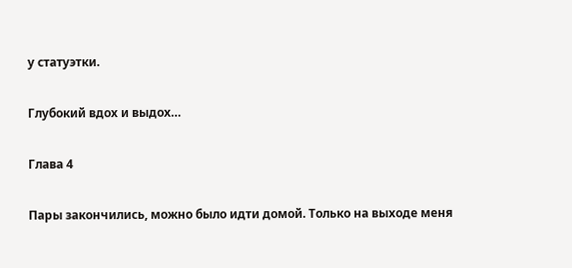у статуэтки.

Глубокий вдох и выдох…

Глава 4

Пары закончились, можно было идти домой. Только на выходе меня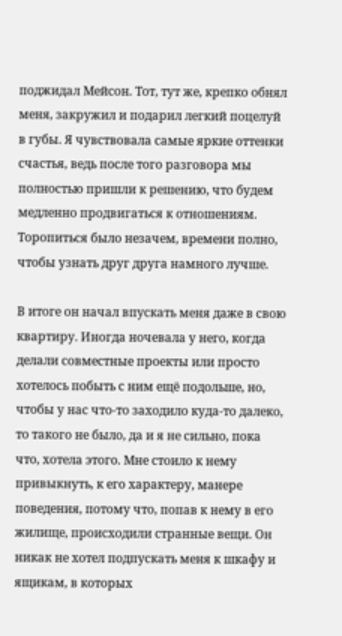поджидал Мейсон. Тот, тут же, крепко обнял меня, закружил и подарил легкий поцелуй в губы. Я чувствовала самые яркие оттенки счастья, ведь после того разговора мы полностью пришли к решению, что будем медленно продвигаться к отношениям. Торопиться было незачем, времени полно, чтобы узнать друг друга намного лучше.

В итоге он начал впускать меня даже в свою квартиру. Иногда ночевала у него, когда делали совместные проекты или просто хотелось побыть с ним ещё подольше, но, чтобы у нас что-то заходило куда-то далеко, то такого не было, да и я не сильно, пока что, хотела этого. Мне стоило к нему привыкнуть, к его характеру, манере поведения, потому что, попав к нему в его жилище, происходили странные вещи. Он никак не хотел подпускать меня к шкафу и ящикам, в которых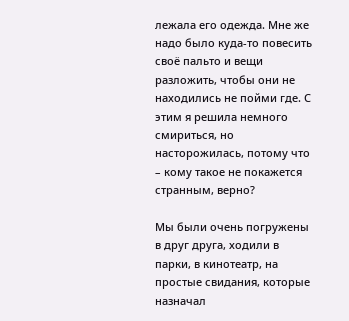лежала его одежда. Мне же надо было куда-то повесить своё пальто и вещи разложить, чтобы они не находились не пойми где. С этим я решила немного смириться, но насторожилась, потому что – кому такое не покажется странным, верно?

Мы были очень погружены в друг друга, ходили в парки, в кинотеатр, на простые свидания, которые назначал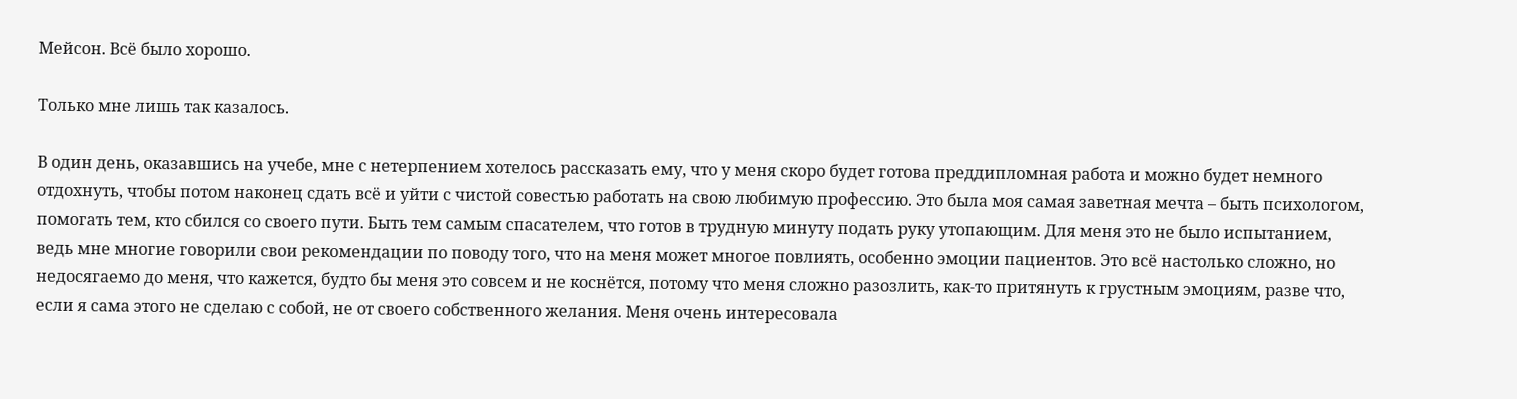Мейсон. Всё было хорошо.

Только мне лишь так казалось.

В один день, оказавшись на учебе, мне с нетерпением хотелось рассказать ему, что у меня скоро будет готова преддипломная работа и можно будет немного отдохнуть, чтобы потом наконец сдать всё и уйти с чистой совестью работать на свою любимую профессию. Это была моя самая заветная мечта – быть психологом, помогать тем, кто сбился со своего пути. Быть тем самым спасателем, что готов в трудную минуту подать руку утопающим. Для меня это не было испытанием, ведь мне многие говорили свои рекомендации по поводу того, что на меня может многое повлиять, особенно эмоции пациентов. Это всё настолько сложно, но недосягаемо до меня, что кажется, будто бы меня это совсем и не коснётся, потому что меня сложно разозлить, как-то притянуть к грустным эмоциям, разве что, если я сама этого не сделаю с собой, не от своего собственного желания. Меня очень интересовала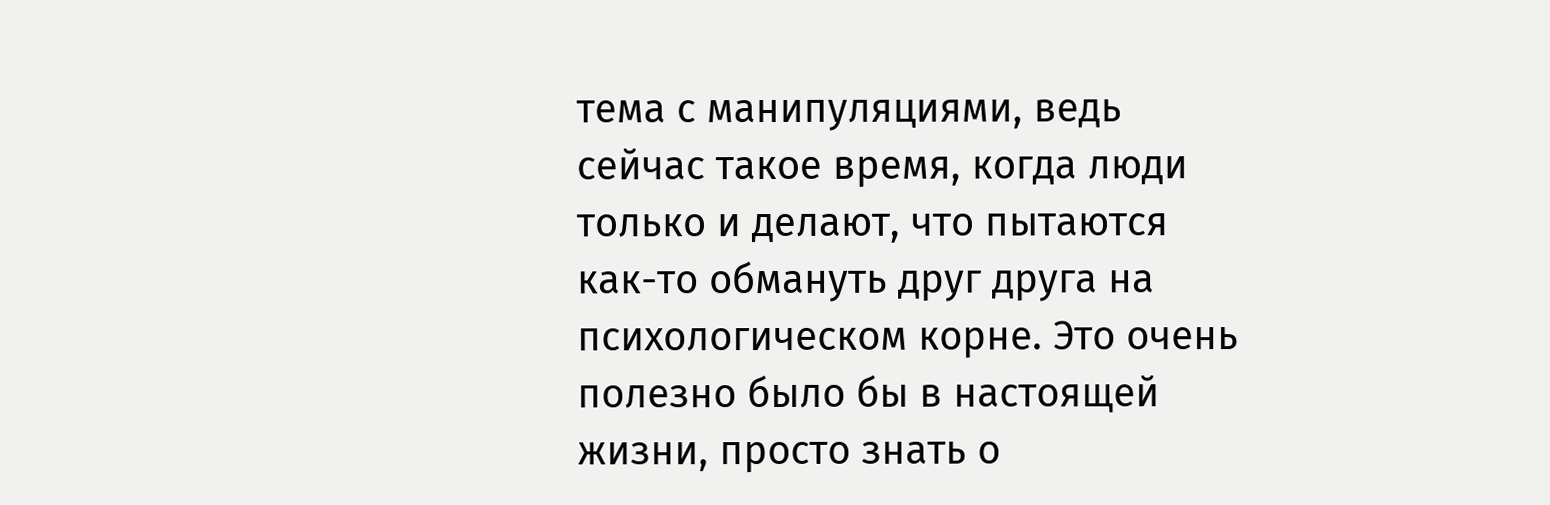тема с манипуляциями, ведь сейчас такое время, когда люди только и делают, что пытаются как-то обмануть друг друга на психологическом корне. Это очень полезно было бы в настоящей жизни, просто знать о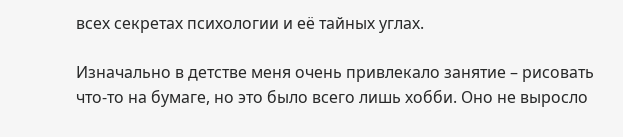всех секретах психологии и её тайных углах.

Изначально в детстве меня очень привлекало занятие – рисовать что-то на бумаге, но это было всего лишь хобби. Оно не выросло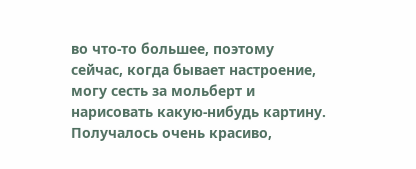во что-то большее, поэтому сейчас, когда бывает настроение, могу сесть за мольберт и нарисовать какую-нибудь картину. Получалось очень красиво,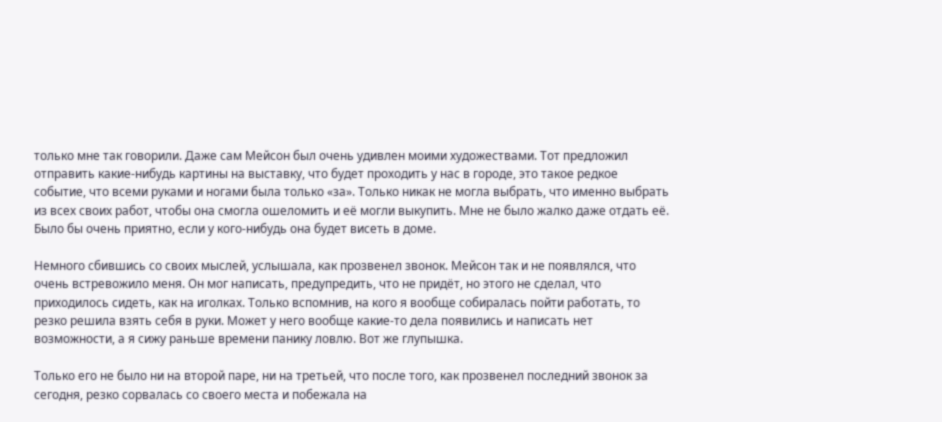только мне так говорили. Даже сам Мейсон был очень удивлен моими художествами. Тот предложил отправить какие-нибудь картины на выставку, что будет проходить у нас в городе, это такое редкое событие, что всеми руками и ногами была только «за». Только никак не могла выбрать, что именно выбрать из всех своих работ, чтобы она смогла ошеломить и её могли выкупить. Мне не было жалко даже отдать её. Было бы очень приятно, если у кого-нибудь она будет висеть в доме.

Немного сбившись со своих мыслей, услышала, как прозвенел звонок. Мейсон так и не появлялся, что очень встревожило меня. Он мог написать, предупредить, что не придёт, но этого не сделал, что приходилось сидеть, как на иголках. Только вспомнив, на кого я вообще собиралась пойти работать, то резко решила взять себя в руки. Может у него вообще какие-то дела появились и написать нет возможности, а я сижу раньше времени панику ловлю. Вот же глупышка.

Только его не было ни на второй паре, ни на третьей, что после того, как прозвенел последний звонок за сегодня, резко сорвалась со своего места и побежала на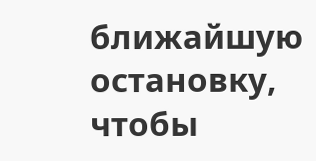ближайшую остановку, чтобы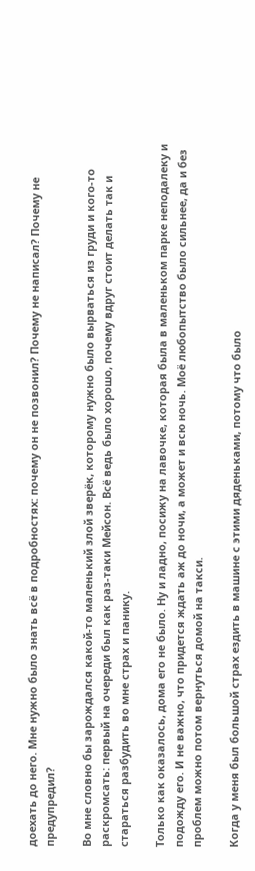доехать до него. Мне нужно было знать всё в подробностях: почему он не позвонил? Почему не написал? Почему не предупредил?

Во мне словно бы зарождался какой-то маленький злой зверёк, которому нужно было вырваться из груди и кого-то раскромсать: первый на очереди был как раз-таки Мейсон. Всё ведь было хорошо, почему вдруг стоит делать так и стараться разбудить во мне страх и панику.

Только как оказалось, дома его не было. Ну и ладно, посижу на лавочке, которая была в маленьком парке неподалеку и подожду его. И не важно, что придется ждать аж до ночи, а может и всю ночь. Моё любопытство было сильнее, да и без проблем можно потом вернуться домой на такси.

Когда у меня был большой страх ездить в машине с этими дяденьками, потому что было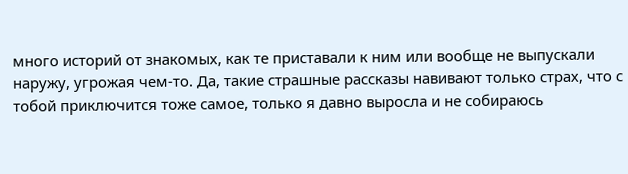много историй от знакомых, как те приставали к ним или вообще не выпускали наружу, угрожая чем-то. Да, такие страшные рассказы навивают только страх, что с тобой приключится тоже самое, только я давно выросла и не собираюсь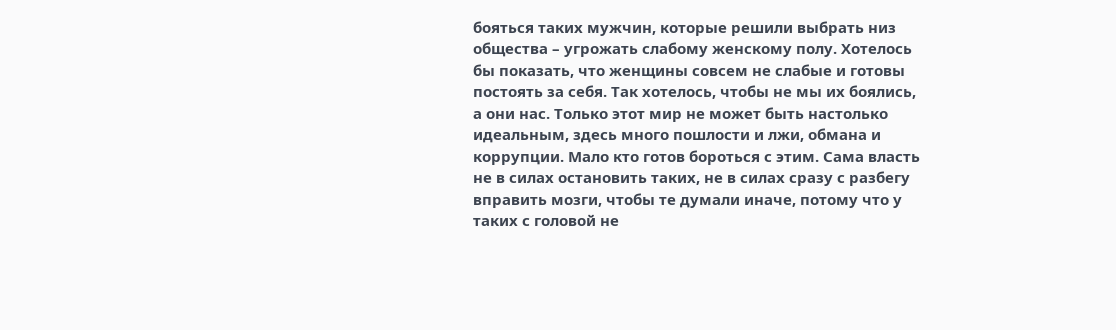бояться таких мужчин, которые решили выбрать низ общества – угрожать слабому женскому полу. Хотелось бы показать, что женщины совсем не слабые и готовы постоять за себя. Так хотелось, чтобы не мы их боялись, а они нас. Только этот мир не может быть настолько идеальным, здесь много пошлости и лжи, обмана и коррупции. Мало кто готов бороться с этим. Сама власть не в силах остановить таких, не в силах сразу с разбегу вправить мозги, чтобы те думали иначе, потому что у таких с головой не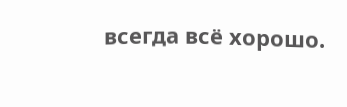всегда всё хорошо.